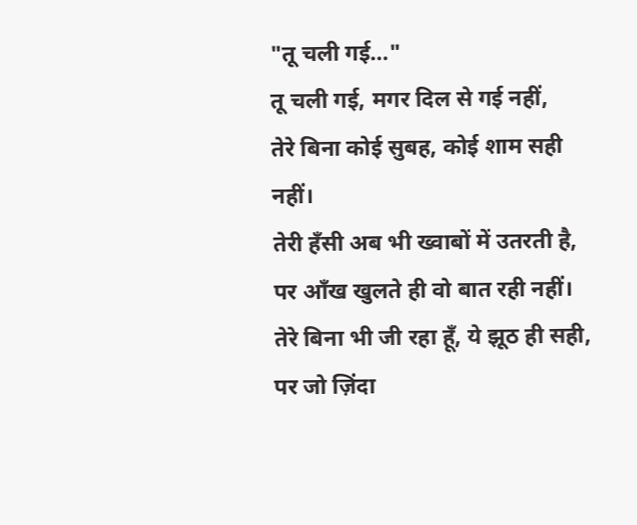"तू चली गई…"
तू चली गई, मगर दिल से गई नहीं,
तेरे बिना कोई सुबह, कोई शाम सही नहीं।
तेरी हँसी अब भी ख्वाबों में उतरती है,
पर आँख खुलते ही वो बात रही नहीं।
तेरे बिना भी जी रहा हूँ, ये झूठ ही सही,
पर जो ज़िंदा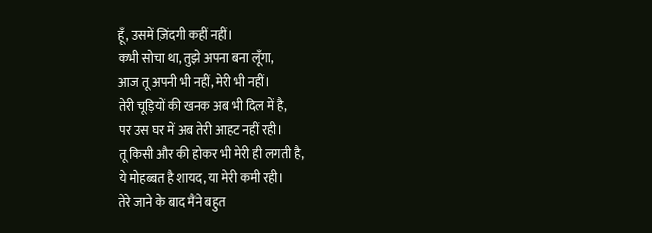हूँ, उसमें ज़िंदगी कहीं नहीं।
कभी सोचा था, तुझे अपना बना लूँगा,
आज तू अपनी भी नहीं, मेरी भी नहीं।
तेरी चूड़ियों की खनक अब भी दिल में है,
पर उस घर में अब तेरी आहट नहीं रही।
तू किसी और की होकर भी मेरी ही लगती है,
ये मोहब्बत है शायद, या मेरी कमी रही।
तेरे जाने के बाद मैंने बहुत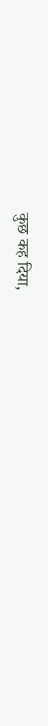कुछ कह दिया,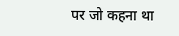पर जो कहना था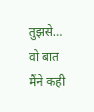तुझसे… वो बात मैंने कही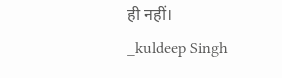ही नहीं।
_kuldeep Singh